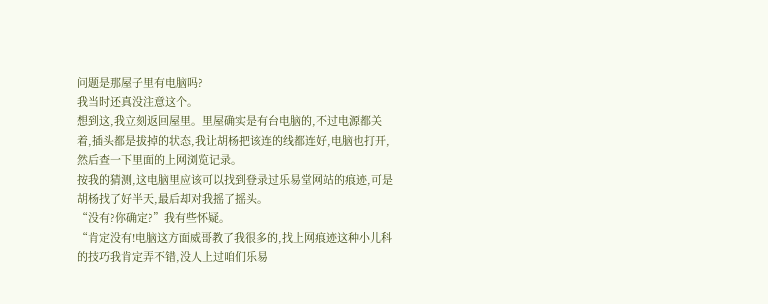问题是那屋子里有电脑吗?
我当时还真没注意这个。
想到这,我立刻返回屋里。里屋确实是有台电脑的,不过电源都关着,插头都是拔掉的状态,我让胡杨把该连的线都连好,电脑也打开,然后查一下里面的上网浏览记录。
按我的猜测,这电脑里应该可以找到登录过乐易堂网站的痕迹,可是胡杨找了好半天,最后却对我摇了摇头。
“没有?你确定?”我有些怀疑。
“肯定没有!电脑这方面威哥教了我很多的,找上网痕迹这种小儿科的技巧我肯定弄不错,没人上过咱们乐易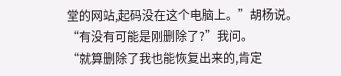堂的网站,起码没在这个电脑上。”胡杨说。
“有没有可能是刚删除了?”我问。
“就算删除了我也能恢复出来的,肯定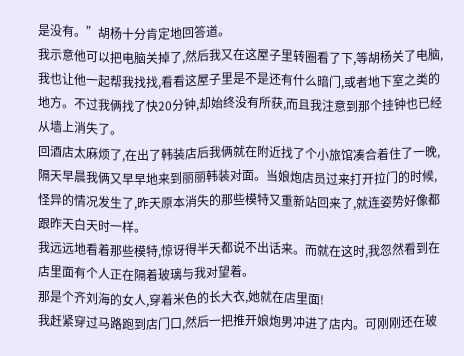是没有。”胡杨十分肯定地回答道。
我示意他可以把电脑关掉了,然后我又在这屋子里转圈看了下,等胡杨关了电脑,我也让他一起帮我找找,看看这屋子里是不是还有什么暗门,或者地下室之类的地方。不过我俩找了快20分钟,却始终没有所获,而且我注意到那个挂钟也已经从墙上消失了。
回酒店太麻烦了,在出了韩装店后我俩就在附近找了个小旅馆凑合着住了一晚,隔天早晨我俩又早早地来到丽丽韩装对面。当娘炮店员过来打开拉门的时候,怪异的情况发生了,昨天原本消失的那些模特又重新站回来了,就连姿势好像都跟昨天白天时一样。
我远远地看着那些模特,惊讶得半天都说不出话来。而就在这时,我忽然看到在店里面有个人正在隔着玻璃与我对望着。
那是个齐刘海的女人,穿着米色的长大衣,她就在店里面!
我赶紧穿过马路跑到店门口,然后一把推开娘炮男冲进了店内。可刚刚还在玻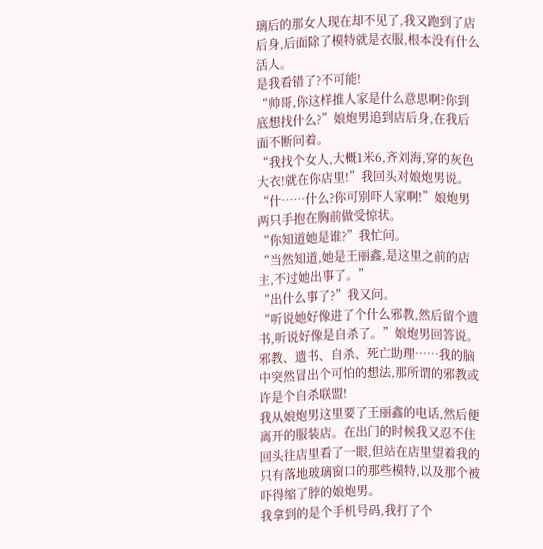璃后的那女人现在却不见了,我又跑到了店后身,后面除了模特就是衣服,根本没有什么活人。
是我看错了?不可能!
“帅哥,你这样推人家是什么意思啊?你到底想找什么?”娘炮男追到店后身,在我后面不断问着。
“我找个女人,大概1米6,齐刘海,穿的灰色大衣!就在你店里!”我回头对娘炮男说。
“什……什么?你可别吓人家啊!”娘炮男两只手抱在胸前做受惊状。
“你知道她是谁?”我忙问。
“当然知道,她是王丽鑫,是这里之前的店主,不过她出事了。”
“出什么事了?”我又问。
“听说她好像进了个什么邪教,然后留个遗书,听说好像是自杀了。”娘炮男回答说。
邪教、遗书、自杀、死亡助理……我的脑中突然冒出个可怕的想法,那所谓的邪教或许是个自杀联盟!
我从娘炮男这里要了王丽鑫的电话,然后便离开的服装店。在出门的时候我又忍不住回头往店里看了一眼,但站在店里望着我的只有落地玻璃窗口的那些模特,以及那个被吓得缩了脖的娘炮男。
我拿到的是个手机号码,我打了个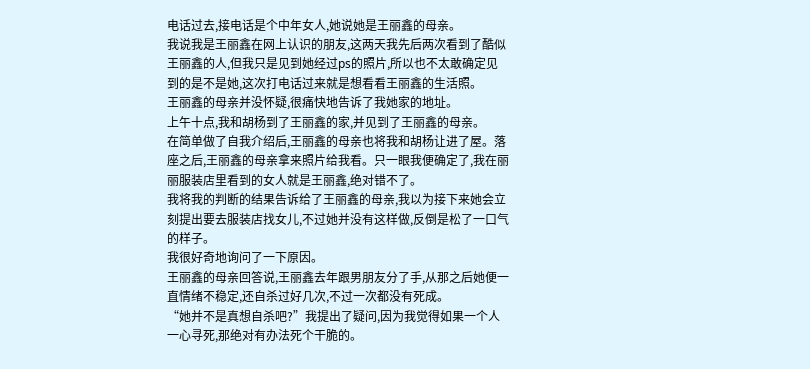电话过去,接电话是个中年女人,她说她是王丽鑫的母亲。
我说我是王丽鑫在网上认识的朋友,这两天我先后两次看到了酷似王丽鑫的人,但我只是见到她经过ps的照片,所以也不太敢确定见到的是不是她,这次打电话过来就是想看看王丽鑫的生活照。
王丽鑫的母亲并没怀疑,很痛快地告诉了我她家的地址。
上午十点,我和胡杨到了王丽鑫的家,并见到了王丽鑫的母亲。
在简单做了自我介绍后,王丽鑫的母亲也将我和胡杨让进了屋。落座之后,王丽鑫的母亲拿来照片给我看。只一眼我便确定了,我在丽丽服装店里看到的女人就是王丽鑫,绝对错不了。
我将我的判断的结果告诉给了王丽鑫的母亲,我以为接下来她会立刻提出要去服装店找女儿,不过她并没有这样做,反倒是松了一口气的样子。
我很好奇地询问了一下原因。
王丽鑫的母亲回答说,王丽鑫去年跟男朋友分了手,从那之后她便一直情绪不稳定,还自杀过好几次,不过一次都没有死成。
“她并不是真想自杀吧?”我提出了疑问,因为我觉得如果一个人一心寻死,那绝对有办法死个干脆的。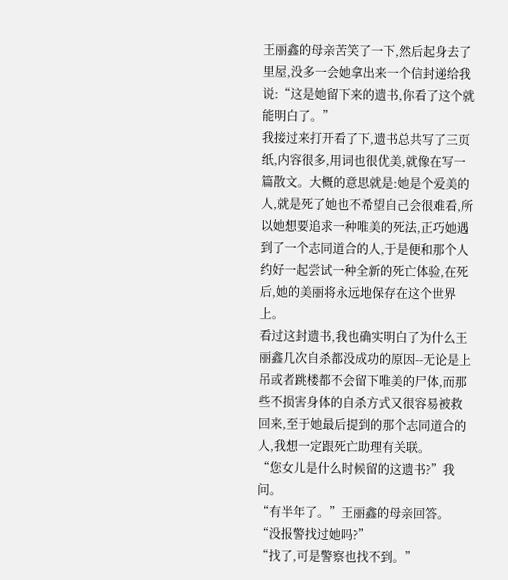王丽鑫的母亲苦笑了一下,然后起身去了里屋,没多一会她拿出来一个信封递给我说:“这是她留下来的遗书,你看了这个就能明白了。”
我接过来打开看了下,遗书总共写了三页纸,内容很多,用词也很优美,就像在写一篇散文。大概的意思就是:她是个爱美的人,就是死了她也不希望自己会很难看,所以她想要追求一种唯美的死法,正巧她遇到了一个志同道合的人,于是便和那个人约好一起尝试一种全新的死亡体验,在死后,她的美丽将永远地保存在这个世界上。
看过这封遗书,我也确实明白了为什么王丽鑫几次自杀都没成功的原因--无论是上吊或者跳楼都不会留下唯美的尸体,而那些不损害身体的自杀方式又很容易被救回来,至于她最后提到的那个志同道合的人,我想一定跟死亡助理有关联。
“您女儿是什么时候留的这遗书?”我问。
“有半年了。”王丽鑫的母亲回答。
“没报警找过她吗?”
“找了,可是警察也找不到。”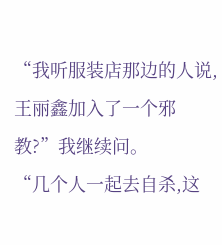“我听服装店那边的人说,王丽鑫加入了一个邪教?”我继续问。
“几个人一起去自杀,这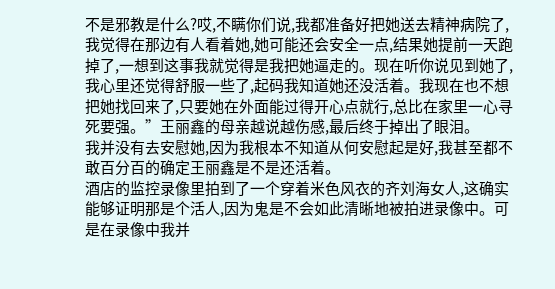不是邪教是什么?哎,不瞒你们说,我都准备好把她送去精神病院了,我觉得在那边有人看着她,她可能还会安全一点,结果她提前一天跑掉了,一想到这事我就觉得是我把她逼走的。现在听你说见到她了,我心里还觉得舒服一些了,起码我知道她还没活着。我现在也不想把她找回来了,只要她在外面能过得开心点就行,总比在家里一心寻死要强。”王丽鑫的母亲越说越伤感,最后终于掉出了眼泪。
我并没有去安慰她,因为我根本不知道从何安慰起是好,我甚至都不敢百分百的确定王丽鑫是不是还活着。
酒店的监控录像里拍到了一个穿着米色风衣的齐刘海女人,这确实能够证明那是个活人,因为鬼是不会如此清晰地被拍进录像中。可是在录像中我并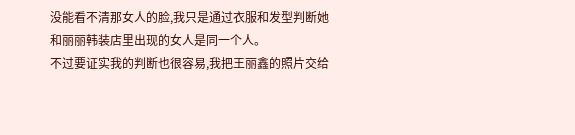没能看不清那女人的脸,我只是通过衣服和发型判断她和丽丽韩装店里出现的女人是同一个人。
不过要证实我的判断也很容易,我把王丽鑫的照片交给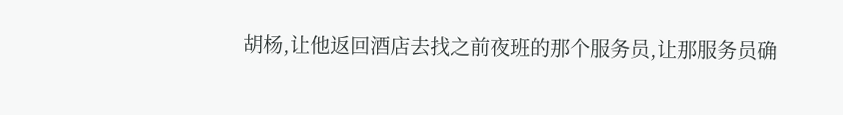胡杨,让他返回酒店去找之前夜班的那个服务员,让那服务员确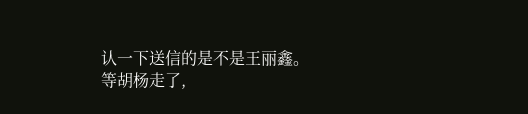认一下送信的是不是王丽鑫。
等胡杨走了,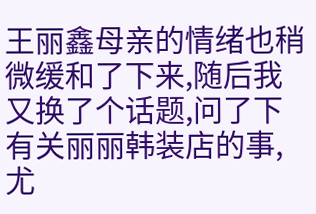王丽鑫母亲的情绪也稍微缓和了下来,随后我又换了个话题,问了下有关丽丽韩装店的事,尤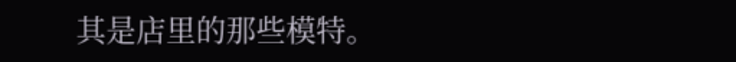其是店里的那些模特。